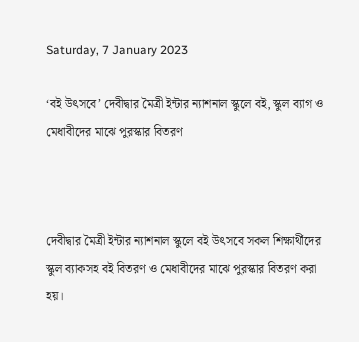Saturday, 7 January 2023

‘বই উৎসবে’ দেবীদ্বার মৈত্রী ইন্টার ন্যাশনাল স্কুলে বই, স্কুল ব্যাগ ও মেধাবীদের মাঝে পুরস্কার বিতরণ



দেবীদ্বার মৈত্রী ইন্টার ন্যাশনাল স্কুলে বই উৎসবে সকল শিক্ষার্থীদের স্কুল ব্যাকসহ বই বিতরণ ও মেধাবীদের মাঝে পুরস্কার বিতরণ করা হয়।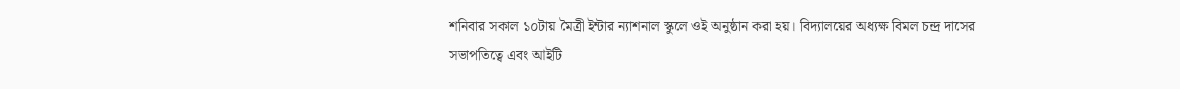শনিবার সকাল ১০টায় মৈত্রী ইন্টার ন্যাশনাল স্কুলে ওই অনুষ্ঠান করা হয়। বিদ্যালয়ের অধ্যক্ষ বিমল চন্দ্র দাসের সভাপতিত্বে এবং আইটি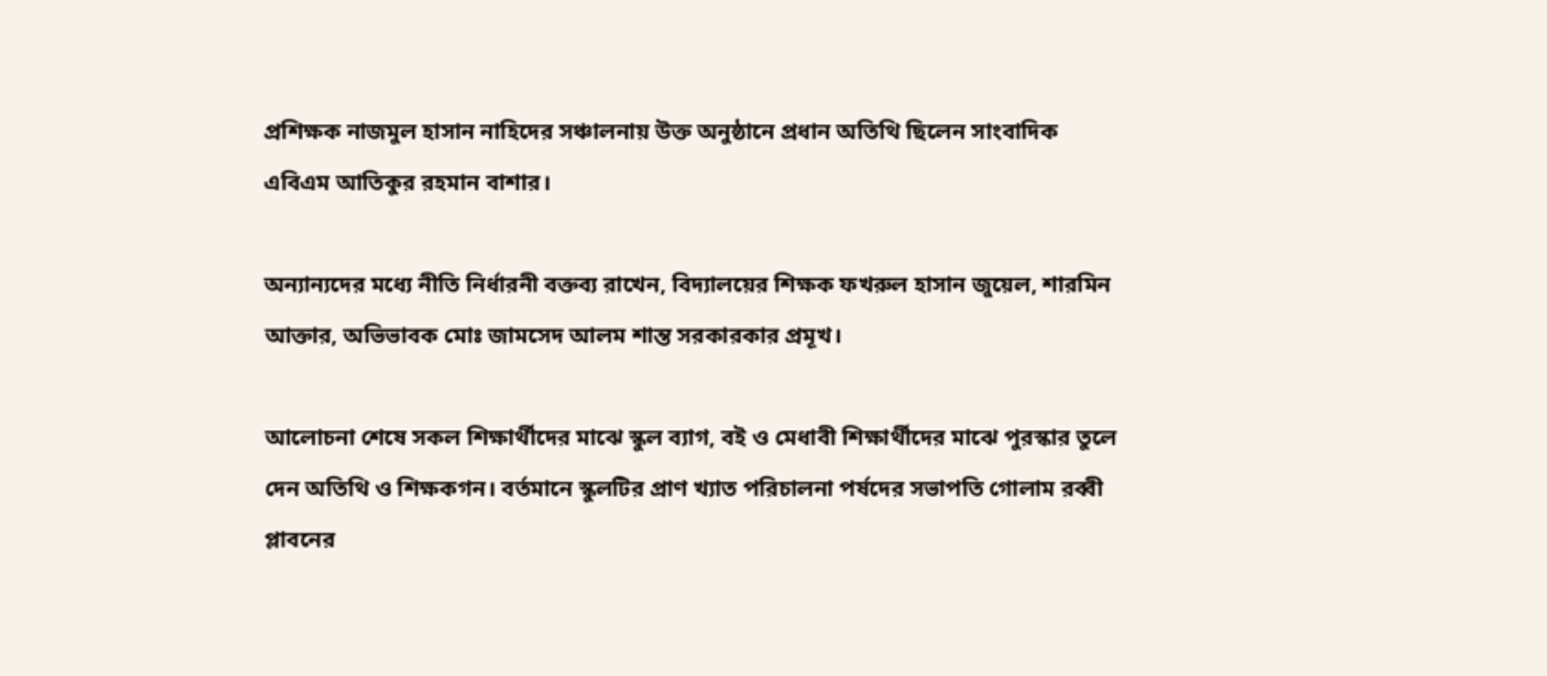প্রশিক্ষক নাজমুল হাসান নাহিদের সঞ্চালনায় উক্ত অনুষ্ঠানে প্রধান অতিথি ছিলেন সাংবাদিক এবিএম আতিকুর রহমান বাশার।

অন্যান্যদের মধ্যে নীতি নির্ধারনী বক্তব্য রাখেন, বিদ্যালয়ের শিক্ষক ফখরুল হাসান জুয়েল, শারমিন আক্তার, অভিভাবক মোঃ জামসেদ আলম শান্ত সরকারকার প্রমূখ।

আলোচনা শেষে সকল শিক্ষার্থীদের মাঝে স্কুল ব্যাগ, বই ও মেধাবী শিক্ষার্থীদের মাঝে পুরস্কার তুলে দেন অতিথি ও শিক্ষকগন। বর্তমানে স্কুলটির প্রাণ খ্যাত পরিচালনা পর্ষদের সভাপতি গোলাম রব্বী প্লাবনের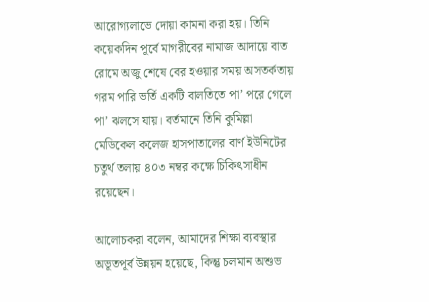আরোগ্যলাভে দোয়া কামনা করা হয়। তিনি কয়েকদিন পূর্বে মাগরীবের নামাজ আদায়ে বাত রোমে অজু শেষে বের হওয়ার সময় অসতর্কতায় গরম পারি ভর্তি একটি বালতিতে পা’ পরে গেলে পা’ ঝলসে যায়। বর্তমানে তিনি কুমিল্লা মেডিকেল কলেজ হাসপাতালের বার্ণ ইউনিটের চতুর্থ তলায় ৪০৩ নম্বর কক্ষে চিকিৎসাধীন রয়েছেন।

আলোচকরা বলেন, আমাদের শিক্ষা ব্যবস্থার অভূতপূর্ব উন্নয়ন হয়েছে, কিন্তু চলমান অশুভ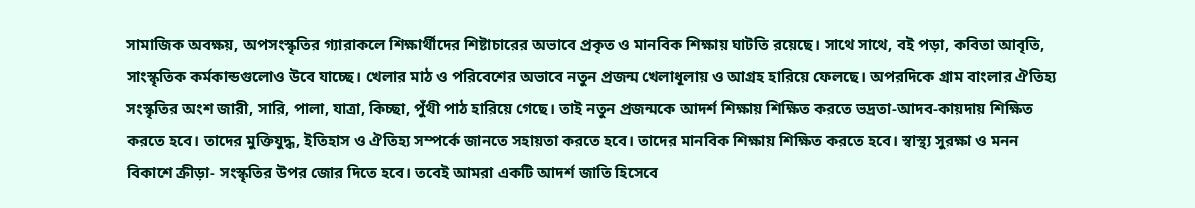সামাজিক অবক্ষয়, অপসংস্কৃতির গ্যারাকলে শিক্ষার্থীদের শিষ্টাচারের অভাবে প্রকৃত ও মানবিক শিক্ষায় ঘাটতি রয়েছে। সাথে সাথে, বই পড়া, কবিতা আবৃতি, সাংস্কৃতিক কর্মকান্ডগুলোও উবে যাচ্ছে। খেলার মাঠ ও পরিবেশের অভাবে নতুন প্রজন্ম খেলাধূলায় ও আগ্রহ হারিয়ে ফেলছে। অপরদিকে গ্রাম বাংলার ঐতিহ্য সংস্কৃতির অংশ জারী, সারি, পালা, যাত্রা, কিচ্ছা, পুঁথী পাঠ হারিয়ে গেছে। তাই নতুন প্রজন্মকে আদর্শ শিক্ষায় শিক্ষিত করতে ভদ্রতা-আদব-কায়দায় শিক্ষিত করতে হবে। তাদের মুক্তিযুদ্ধ, ইতিহাস ও ঐতিহ্য সম্পর্কে জানতে সহায়তা করতে হবে। তাদের মানবিক শিক্ষায় শিক্ষিত করতে হবে। স্বাস্থ্য সুরক্ষা ও মনন বিকাশে ক্রীড়া- সংস্কৃতির উপর জোর দিতে হবে। তবেই আমরা একটি আদর্শ জাতি হিসেবে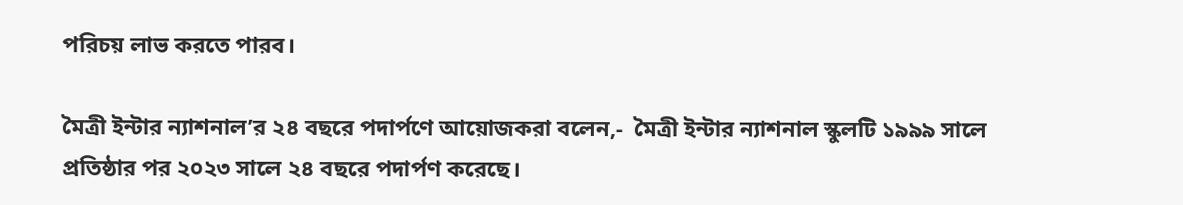পরিচয় লাভ করতে পারব।

মৈত্রী ইন্টার ন্যাশনাল’র ২৪ বছরে পদার্পণে আয়োজকরা বলেন,-  মৈত্রী ইন্টার ন্যাশনাল স্কুলটি ১৯৯৯ সালে প্রতিষ্ঠার পর ২০২৩ সালে ২৪ বছরে পদার্পণ করেছে।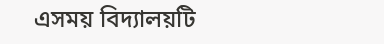এসময় বিদ্যালয়টি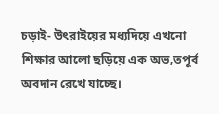চড়াই- উৎরাইয়ের মধ্যদিয়ে এখনো শিক্ষার আলো ছড়িয়ে এক অভ‚তপূর্ব অবদান রেখে যাচ্ছে।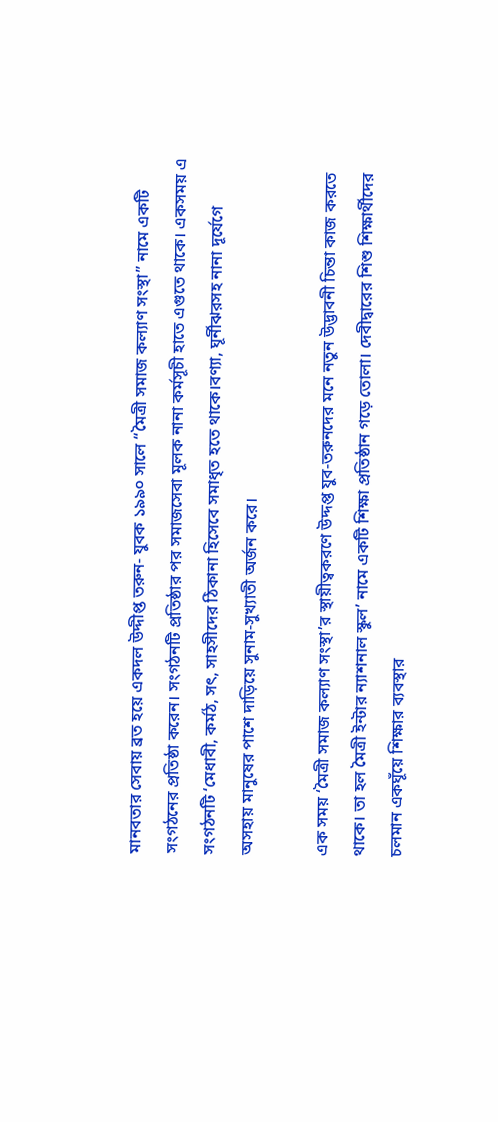মানবতার সেবায় ব্রত হয়ে একদল উদ্দীপ্ত তরুন- যুবক ১৯৯০ সালে “মৈত্রী সমাজ কল্যাণ সংস্থা” নামে একটি সংগঠনের প্রতিষ্ঠা করেন। সংগঠনটি প্রতিষ্ঠার পর সমাজসেবা মূলক নানা কর্মসূচী হাতে এগুতে থাকে। একসময় এ সংগঠনটি ‘মেধাবী, কর্মঠ, সৎ, সাহসীদের ঠিকানা হিসেবে সমাধৃত হতে থাকে।বণ্যা, ঘূর্নীঝরসহ নানা দূর্যেগে অসহায় মানুষের পাশে দাড়িয়ে সুনাম-সুখ্যাতী অর্জন করে।

এক সময় ‘মৈত্রী সমাজ কল্যাণ সংস্থা’র স্থায়ীত্বকরণে উদ্দপ্ত যুব-তরুনদের মনে নতুন উদ্ভাবনী চিন্তা কাজ করতে থাকে। তা হল মৈত্রী ইন্টার ন্যাশনাল স্কুল’ নামে একটি শিক্ষা প্রতিষ্ঠান গড়ে তোলা। দেবীদ্বারের শিশু শিক্ষার্থীদের চলমান একঘূঁয়ে শিক্ষার ব্যবস্থার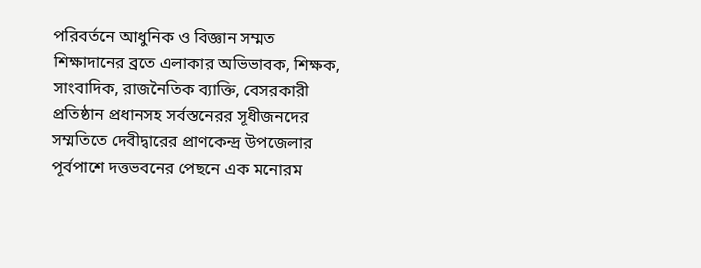পরিবর্তনে আধুনিক ও বিজ্ঞান সম্মত শিক্ষাদানের ব্রতে এলাকার অভিভাবক, শিক্ষক, সাংবাদিক, রাজনৈতিক ব্যাক্তি, বেসরকারী প্রতিষ্ঠান প্রধানসহ সর্বস্তনেরর সূধীজনদের সম্মতিতে দেবীদ্বারের প্রাণকেন্দ্র উপজেলার পূর্বপাশে দত্তভবনের পেছনে এক মনোরম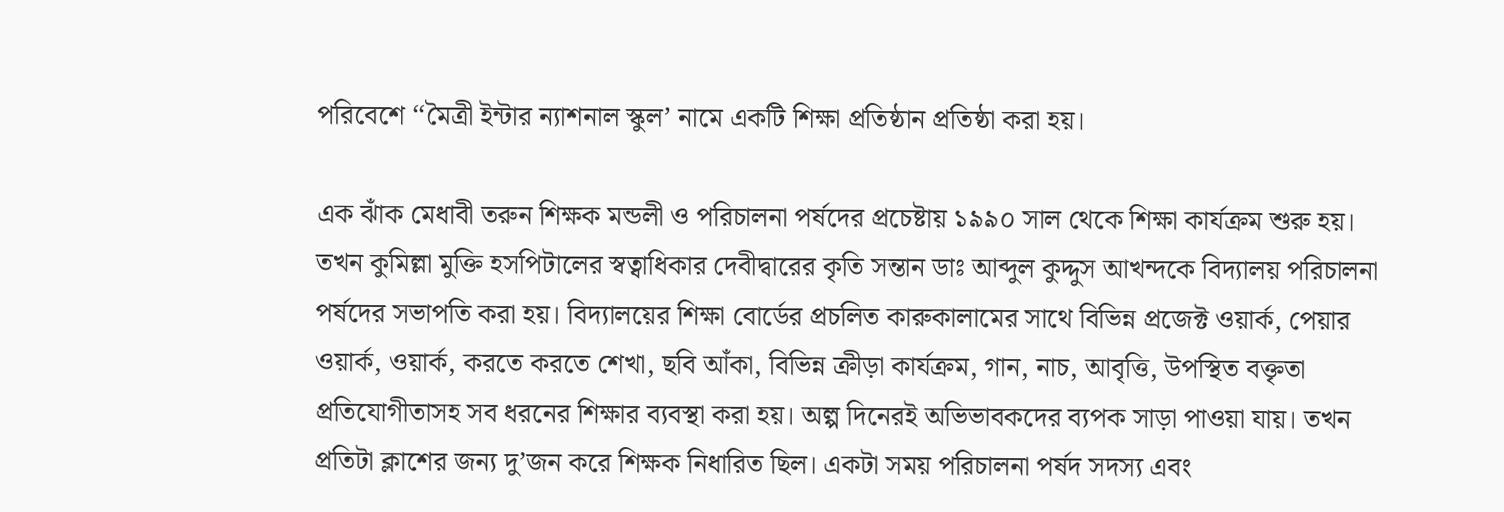পরিবেশে ‘‘মৈত্রী ইন্টার ন্যাশনাল স্কুল’ নামে একটি শিক্ষা প্রতিষ্ঠান প্রতিষ্ঠা করা হয়।

এক ঝাঁক মেধাবী তরুন শিক্ষক মন্ডলী ও পরিচালনা পর্ষদের প্রচেষ্টায় ১৯৯০ সাল থেকে শিক্ষা কার্যক্রম শুরু হয়। তখন কুমিল্লা মুক্তি হসপিটালের স্বত্বাধিকার দেবীদ্বারের কৃতি সন্তান ডাঃ আব্দুল কুদ্দুস আখন্দকে বিদ্যালয় পরিচালনা পর্ষদের সভাপতি করা হয়। বিদ্যালয়ের শিক্ষা বোর্ডের প্রচলিত কারুকালামের সাথে বিভিন্ন প্রজেক্ট ওয়ার্ক, পেয়ার ওয়ার্ক, ওয়ার্ক, করতে করতে শেখা, ছবি আঁকা, বিভিন্ন ক্রীড়া কার্যক্রম, গান, নাচ, আবৃত্তি, উপস্থিত বক্তৃতা প্রতিযোগীতাসহ সব ধরনের শিক্ষার ব্যবস্থা করা হয়। অল্প দিনেরই অভিভাবকদের ব্যপক সাড়া পাওয়া যায়। তখন প্রতিটা ক্লাশের জন্য দু’জন করে শিক্ষক নিধারিত ছিল। একটা সময় পরিচালনা পর্ষদ সদস্য এবং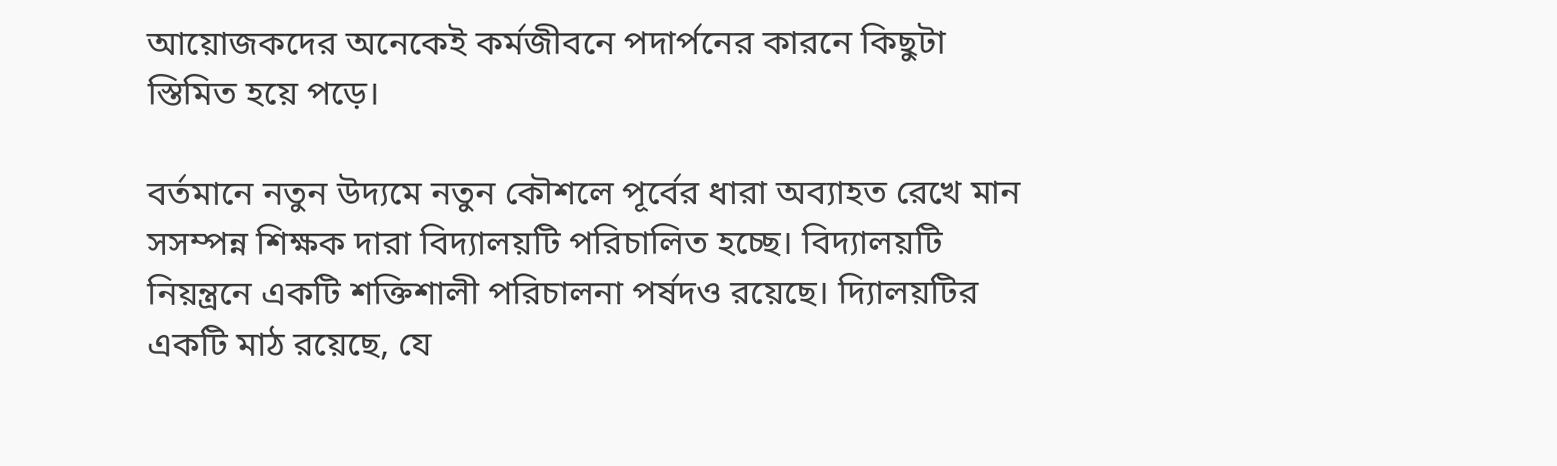আয়োজকদের অনেকেই কর্মজীবনে পদার্পনের কারনে কিছুটা স্তিমিত হয়ে পড়ে।

বর্তমানে নতুন উদ্যমে নতুন কৌশলে পূর্বের ধারা অব্যাহত রেখে মান সসম্পন্ন শিক্ষক দারা বিদ্যালয়টি পরিচালিত হচ্ছে। বিদ্যালয়টি নিয়ন্ত্রনে একটি শক্তিশালী পরিচালনা পর্ষদও রয়েছে। দ্যিালয়টির একটি মাঠ রয়েছে, যে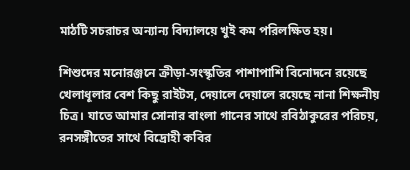মাঠটি সচরাচর অন্যান্য বিদ্যালয়ে খুই কম পরিলক্ষিত হয়।

শিশুদের মনোরঞ্জনে ক্রীড়া-সংস্কৃতির পাশাপাশি বিনোদনে রয়েছে খেলাধূলার বেশ কিছু রাইটস, দেয়ালে দেয়ালে রয়েছে নানা শিক্ষনীয় চিত্র। যাতে আমার সোনার বাংলা গানের সাথে রবিঠাকুরের পরিচয়, রনসঙ্গীতের সাথে বিদ্রোহী কবির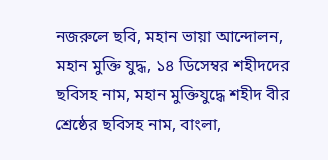নজরুলে ছবি, মহান ভায়া আন্দোলন, মহান মুক্তি যুদ্ধ, ১৪ ডিসেম্বর শহীদদের ছবিসহ নাম, মহান মুক্তিযুদ্ধে শহীদ বীর শ্রেষ্ঠের ছবিসহ নাম, বাংলা,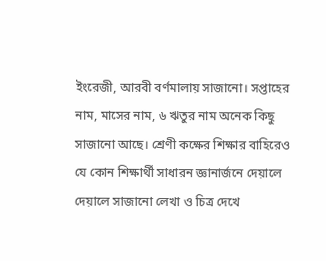ইংরেজী, আরবী বর্ণমালায় সাজানো। সপ্তাহের নাম, মাসের নাম, ৬ ঋতুর নাম অনেক কিছু সাজানো আছে। শ্রেণী কক্ষের শিক্ষার বাহিরেও যে কোন শিক্ষার্থী সাধারন জ্ঞানার্জনে দেয়ালে দেয়ালে সাজানো লেখা ও চিত্র দেখে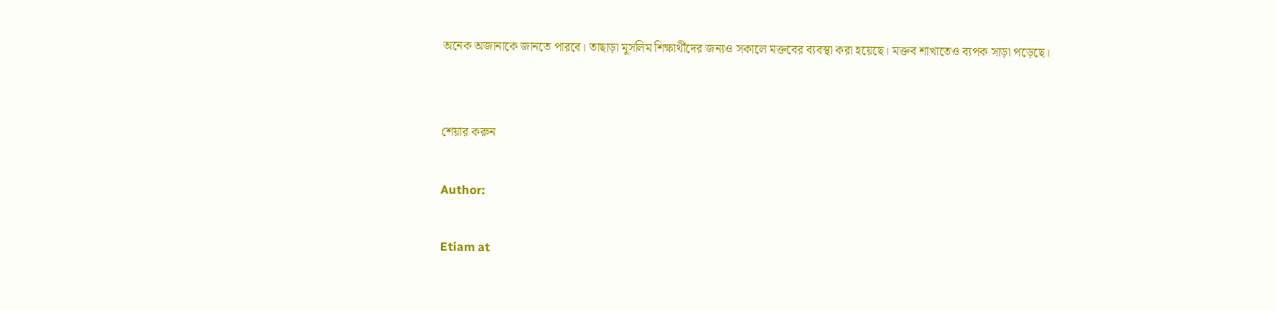অনেক অজানাকে জানতে পারবে। তাছাড়া মুসলিম শিক্ষার্থীদের জন্যও সকালে মক্তবের ব্যবস্থা করা হয়েছে। মক্তব শাখাতেও ব্যপক সাড়া পড়েছে।


শেয়ার করুন

Author:

Etiam at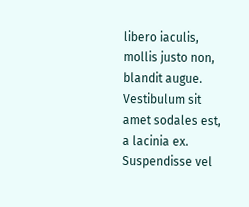libero iaculis, mollis justo non, blandit augue. Vestibulum sit amet sodales est, a lacinia ex. Suspendisse vel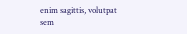enim sagittis, volutpat sem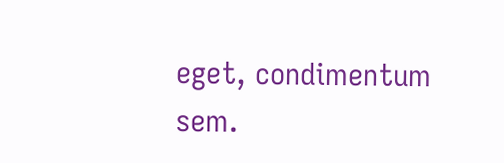eget, condimentum sem.